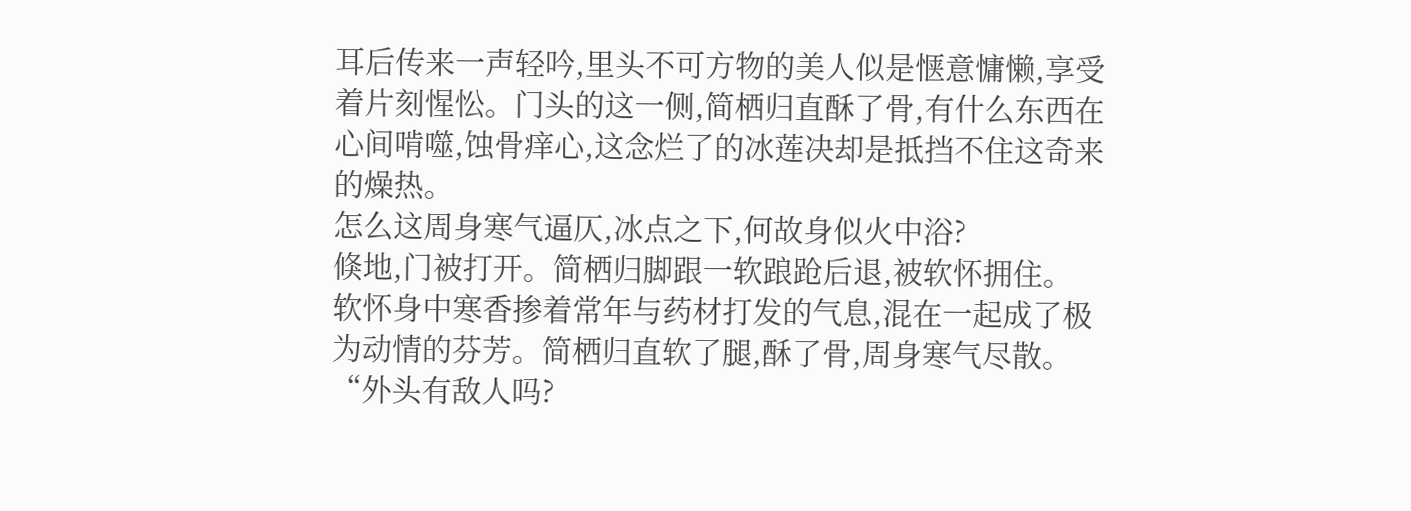耳后传来一声轻吟,里头不可方物的美人似是惬意慵懒,享受着片刻惺忪。门头的这一侧,简栖归直酥了骨,有什么东西在心间啃噬,蚀骨痒心,这念烂了的冰莲决却是抵挡不住这奇来的燥热。
怎么这周身寒气逼仄,冰点之下,何故身似火中浴?
倏地,门被打开。简栖归脚跟一软踉跄后退,被软怀拥住。
软怀身中寒香掺着常年与药材打发的气息,混在一起成了极为动情的芬芳。简栖归直软了腿,酥了骨,周身寒气尽散。
“外头有敌人吗?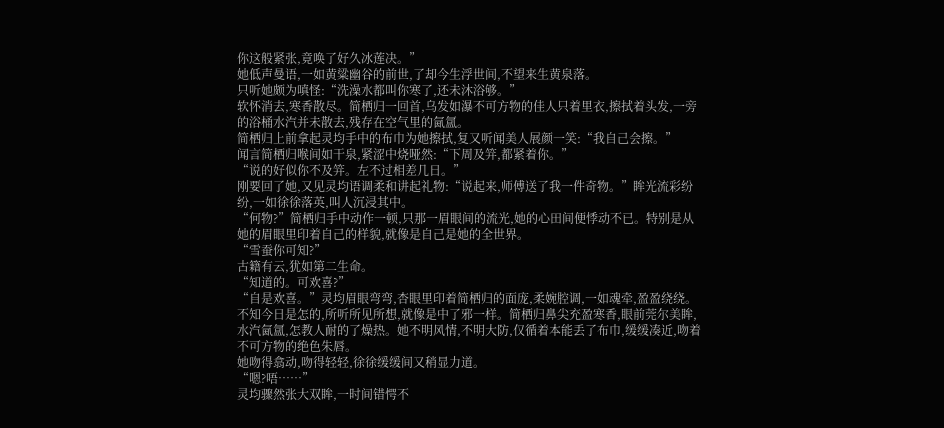你这般紧张,竟唤了好久冰莲决。”
她低声曼语,一如黄粱幽谷的前世,了却今生浮世间,不望来生黄泉落。
只听她颇为嗔怪:“洗澡水都叫你寒了,还未沐浴够。”
软怀消去,寒香散尽。简栖归一回首,乌发如瀑不可方物的佳人只着里衣,擦拭着头发,一旁的浴桶水汽并未散去,残存在空气里的氤氲。
简栖归上前拿起灵均手中的布巾为她擦拭,复又听闻美人展颜一笑:“我自己会擦。”
闻言简栖归喉间如干泉,紧涩中烧哑然:“下周及笄,都紧着你。”
“说的好似你不及笄。左不过相差几日。”
刚要回了她,又见灵均语调柔和讲起礼物:“说起来,师傅送了我一件奇物。”眸光流彩纷纷,一如徐徐落英,叫人沉浸其中。
“何物?”简栖归手中动作一顿,只那一眉眼间的流光,她的心田间便悸动不已。特别是从她的眉眼里印着自己的样貌,就像是自己是她的全世界。
“雪蚕你可知?”
古籍有云,犹如第二生命。
“知道的。可欢喜?”
“自是欢喜。”灵均眉眼弯弯,杏眼里印着简栖归的面庞,柔婉腔调,一如魂牵,盈盈绕绕。
不知今日是怎的,所听所见所想,就像是中了邪一样。简栖归鼻尖充盈寒香,眼前莞尔美眸,水汽氤氲,怎教人耐的了燥热。她不明风情,不明大防,仅循着本能丢了布巾,缓缓凑近,吻着不可方物的绝色朱唇。
她吻得翕动,吻得轻轻,徐徐缓缓间又稍显力道。
“嗯?唔……”
灵均骤然张大双眸,一时间错愕不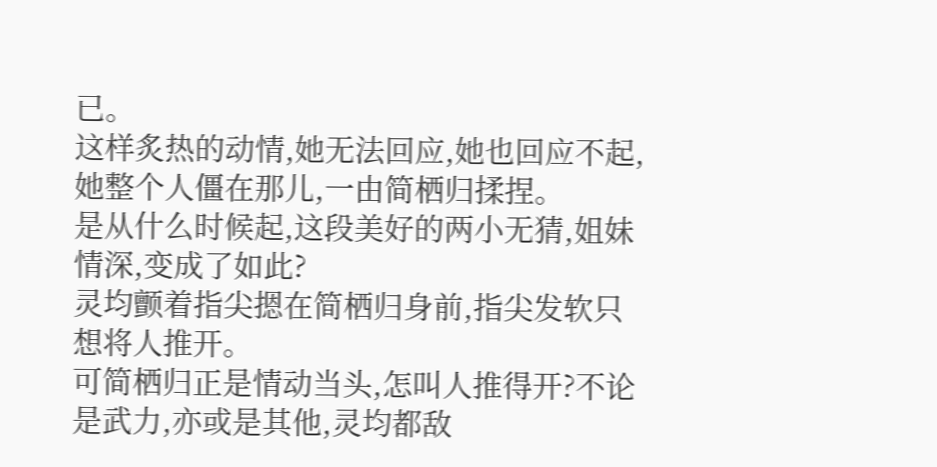已。
这样炙热的动情,她无法回应,她也回应不起,她整个人僵在那儿,一由简栖归揉捏。
是从什么时候起,这段美好的两小无猜,姐妹情深,变成了如此?
灵均颤着指尖摁在简栖归身前,指尖发软只想将人推开。
可简栖归正是情动当头,怎叫人推得开?不论是武力,亦或是其他,灵均都敌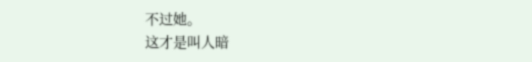不过她。
这才是叫人暗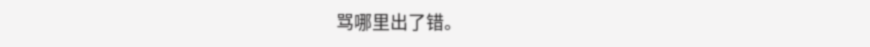骂哪里出了错。